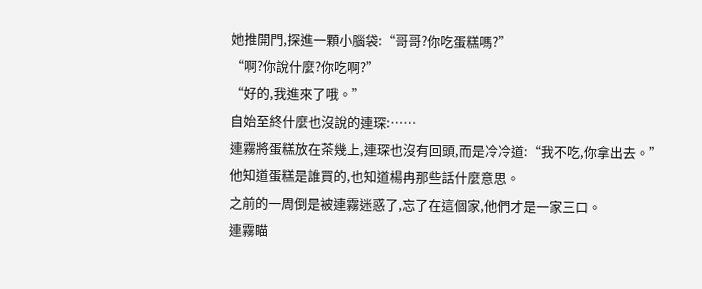她推開門,探進一顆小腦袋:“哥哥?你吃蛋糕嗎?”
“啊?你說什麼?你吃啊?”
“好的,我進來了哦。”
自始至終什麼也沒說的連琛:……
連霧將蛋糕放在茶幾上,連琛也沒有回頭,而是冷冷道:“我不吃,你拿出去。”
他知道蛋糕是誰買的,也知道楊冉那些話什麼意思。
之前的一周倒是被連霧迷惑了,忘了在這個家,他們才是一家三口。
連霧瞄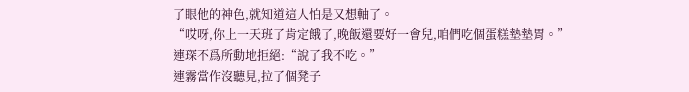了眼他的神色,就知道這人怕是又想軸了。
“哎呀,你上一天班了肯定餓了,晚飯還要好一會兒,咱們吃個蛋糕墊墊胃。”
連琛不爲所動地拒絕:“說了我不吃。”
連霧當作沒聽見,拉了個凳子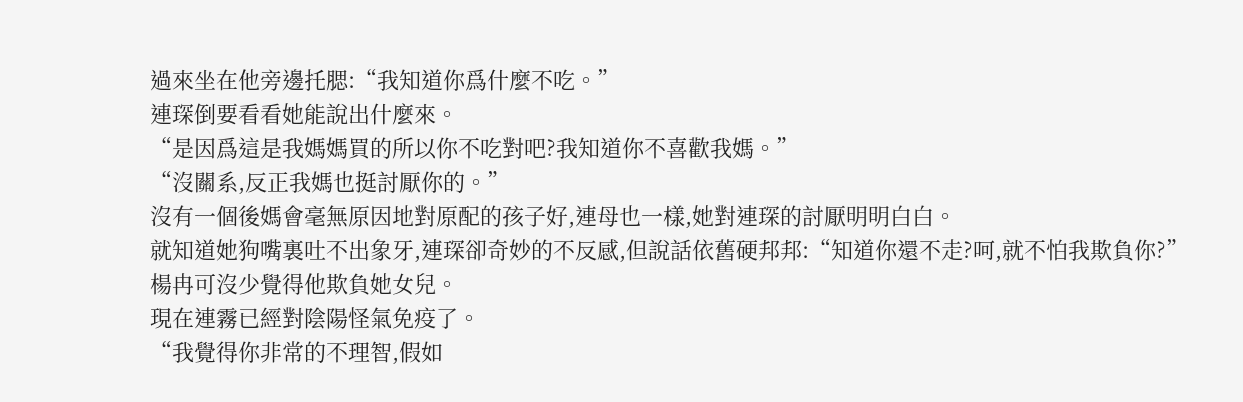過來坐在他旁邊托腮:“我知道你爲什麼不吃。”
連琛倒要看看她能說出什麼來。
“是因爲這是我媽媽買的所以你不吃對吧?我知道你不喜歡我媽。”
“沒關系,反正我媽也挺討厭你的。”
沒有一個後媽會毫無原因地對原配的孩子好,連母也一樣,她對連琛的討厭明明白白。
就知道她狗嘴裏吐不出象牙,連琛卻奇妙的不反感,但說話依舊硬邦邦:“知道你還不走?呵,就不怕我欺負你?”
楊冉可沒少覺得他欺負她女兒。
現在連霧已經對陰陽怪氣免疫了。
“我覺得你非常的不理智,假如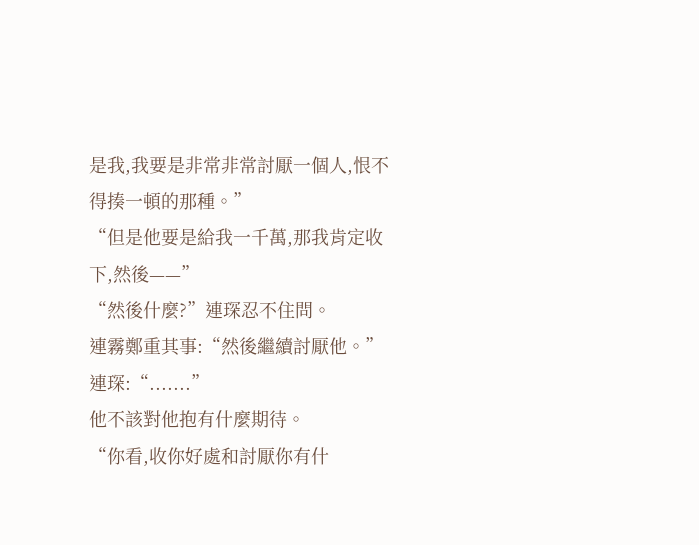是我,我要是非常非常討厭一個人,恨不得揍一頓的那種。”
“但是他要是給我一千萬,那我肯定收下,然後——”
“然後什麼?”連琛忍不住問。
連霧鄭重其事:“然後繼續討厭他。”
連琛:“.......”
他不該對他抱有什麼期待。
“你看,收你好處和討厭你有什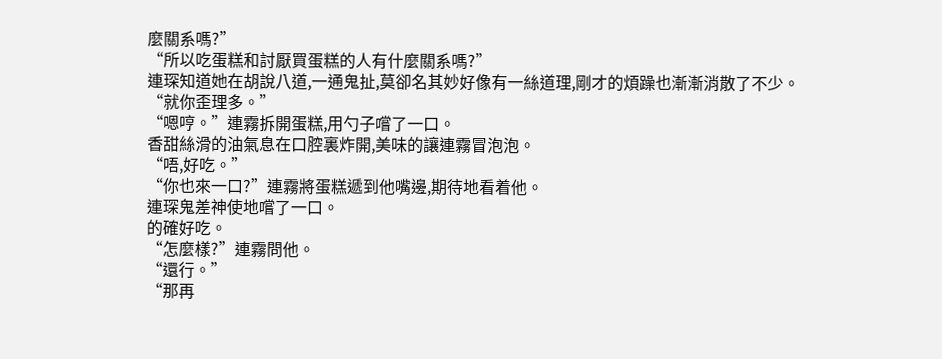麼關系嗎?”
“所以吃蛋糕和討厭買蛋糕的人有什麼關系嗎?”
連琛知道她在胡說八道,一通鬼扯,莫卻名其妙好像有一絲道理,剛才的煩躁也漸漸消散了不少。
“就你歪理多。”
“嗯哼。”連霧拆開蛋糕,用勺子嚐了一口。
香甜絲滑的油氣息在口腔裏炸開,美味的讓連霧冒泡泡。
“唔,好吃。”
“你也來一口?”連霧將蛋糕遞到他嘴邊,期待地看着他。
連琛鬼差神使地嚐了一口。
的確好吃。
“怎麼樣?”連霧問他。
“還行。”
“那再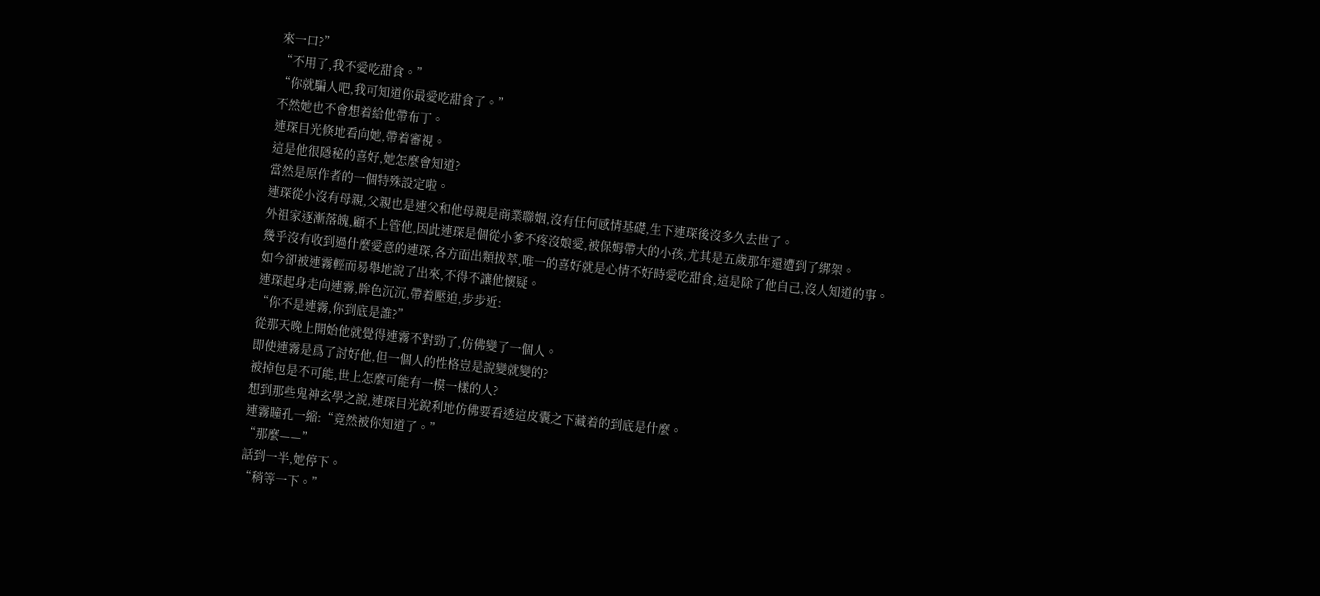來一口?”
“不用了,我不愛吃甜食。”
“你就騙人吧,我可知道你最愛吃甜食了。”
不然她也不會想着給他帶布丁。
連琛目光倏地看向她,帶着審視。
這是他很隱秘的喜好,她怎麼會知道?
當然是原作者的一個特殊設定啦。
連琛從小沒有母親,父親也是連父和他母親是商業聯姻,沒有任何感情基礎,生下連琛後沒多久去世了。
外祖家逐漸落魄,顧不上管他,因此連琛是個從小爹不疼沒娘愛,被保姆帶大的小孩,尤其是五歲那年還遭到了綁架。
幾乎沒有收到過什麼愛意的連琛,各方面出類拔萃,唯一的喜好就是心情不好時愛吃甜食,這是除了他自己,沒人知道的事。
如今卻被連霧輕而易舉地說了出來,不得不讓他懷疑。
連琛起身走向連霧,眸色沉沉,帶着壓迫,步步近:
“你不是連霧,你到底是誰?”
從那天晚上開始他就覺得連霧不對勁了,仿佛變了一個人。
即使連霧是爲了討好他,但一個人的性格豈是說變就變的?
被掉包是不可能,世上怎麼可能有一模一樣的人?
想到那些鬼神玄學之說,連琛目光銳利地仿佛要看透這皮囊之下藏着的到底是什麼。
連霧瞳孔一縮:“竟然被你知道了。”
“那麼——”
話到一半,她停下。
“稍等一下。”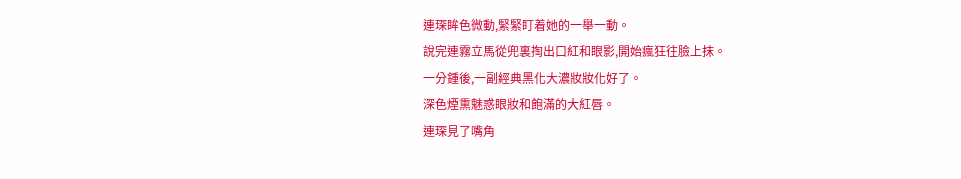連琛眸色微動,緊緊盯着她的一舉一動。
說完連霧立馬從兜裏掏出口紅和眼影,開始瘋狂往臉上抹。
一分鍾後,一副經典黑化大濃妝妝化好了。
深色煙熏魅惑眼妝和飽滿的大紅唇。
連琛見了嘴角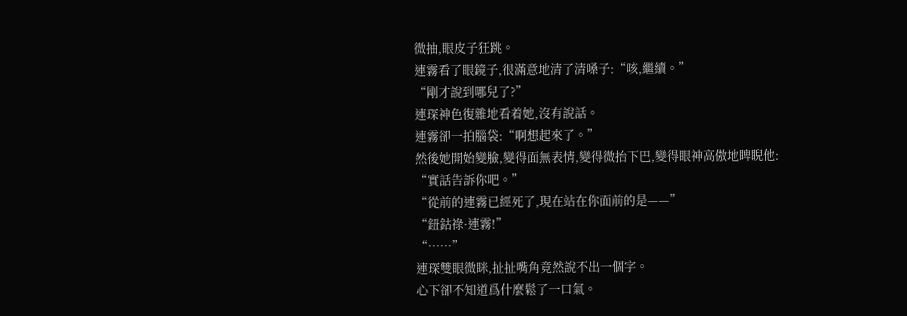微抽,眼皮子狂跳。
連霧看了眼鏡子,很滿意地清了清嗓子:“咳,繼續。”
“剛才說到哪兒了?”
連琛神色復雜地看着她,沒有說話。
連霧卻一拍腦袋:“啊想起來了。”
然後她開始變臉,變得面無表情,變得微抬下巴,變得眼神高傲地睥睨他:
“實話告訴你吧。”
“從前的連霧已經死了,現在站在你面前的是——”
“鈕鈷祿·連霧!”
“……”
連琛雙眼微眯,扯扯嘴角竟然說不出一個字。
心下卻不知道爲什麼鬆了一口氣。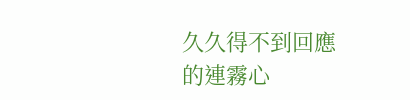久久得不到回應的連霧心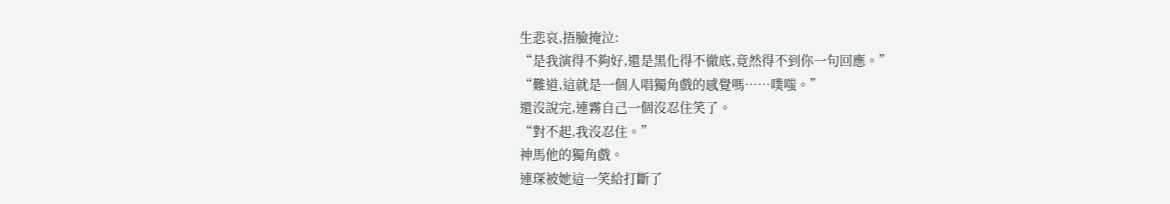生悲哀,捂臉掩泣:
“是我演得不夠好,還是黑化得不徹底,竟然得不到你一句回應。”
“難道,這就是一個人唱獨角戲的感覺嗎……噗嗤。”
還沒說完,連霧自己一個沒忍住笑了。
“對不起,我沒忍住。”
神馬他的獨角戲。
連琛被她這一笑給打斷了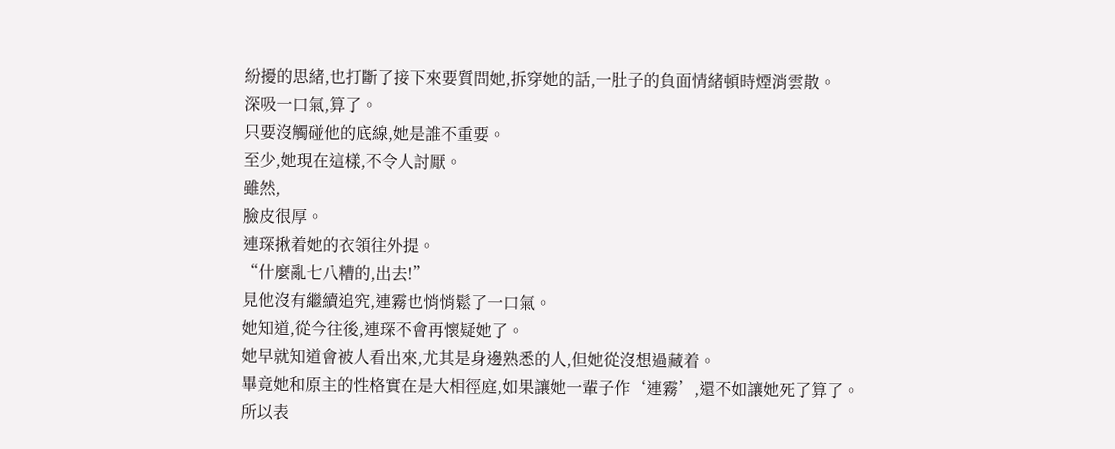紛擾的思緒,也打斷了接下來要質問她,拆穿她的話,一肚子的負面情緒頓時煙消雲散。
深吸一口氣,算了。
只要沒觸碰他的底線,她是誰不重要。
至少,她現在這樣,不令人討厭。
雖然,
臉皮很厚。
連琛揪着她的衣領往外提。
“什麼亂七八糟的,出去!”
見他沒有繼續追究,連霧也悄悄鬆了一口氣。
她知道,從今往後,連琛不會再懷疑她了。
她早就知道會被人看出來,尤其是身邊熟悉的人,但她從沒想過藏着。
畢竟她和原主的性格實在是大相徑庭,如果讓她一輩子作‘連霧’,還不如讓她死了算了。
所以表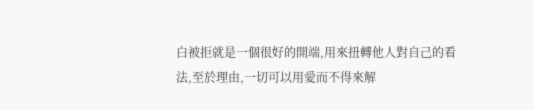白被拒就是一個很好的開端,用來扭轉他人對自己的看法,至於理由,一切可以用愛而不得來解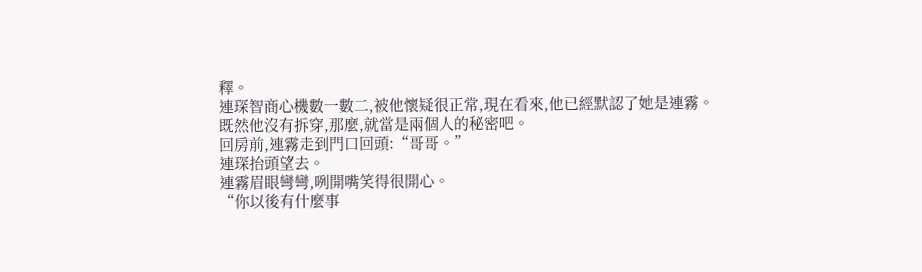釋。
連琛智商心機數一數二,被他懷疑很正常,現在看來,他已經默認了她是連霧。
既然他沒有拆穿,那麼,就當是兩個人的秘密吧。
回房前,連霧走到門口回頭:“哥哥。”
連琛抬頭望去。
連霧眉眼彎彎,咧開嘴笑得很開心。
“你以後有什麼事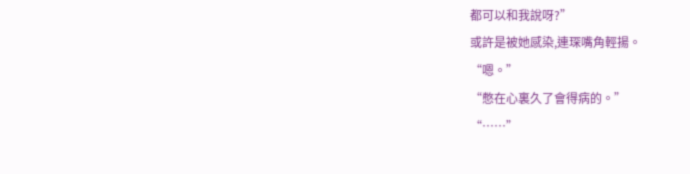都可以和我說呀?”
或許是被她感染,連琛嘴角輕揚。
“嗯。”
“憋在心裏久了會得病的。”
“……”